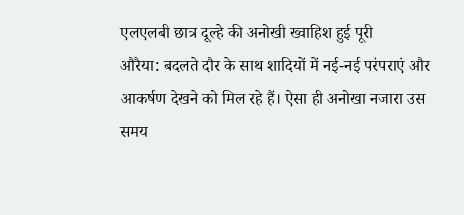एलएलबी छात्र दूल्हे की अनोखी ख्वाहिश हुई पूरी
औरैया: बदलते दौर के साथ शादियों में नई-नई परंपराएं और आकर्षण देखने को मिल रहे हैं। ऐसा ही अनोखा नजारा उस समय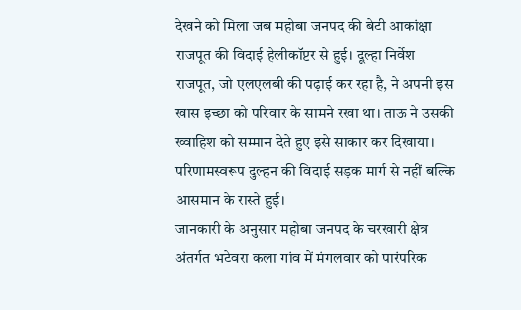देखने को मिला जब महोबा जनपद की बेटी आकांक्षा राजपूत की विदाई हेलीकॉप्टर से हुई। दूल्हा निर्वेश राजपूत, जो एलएलबी की पढ़ाई कर रहा है, ने अपनी इस खास इच्छा को परिवार के सामने रखा था। ताऊ ने उसकी ख्वाहिश को सम्मान देते हुए इसे साकार कर दिखाया। परिणामस्वरूप दुल्हन की विदाई सड़क मार्ग से नहीं बल्कि आसमान के रास्ते हुई।
जानकारी के अनुसार महोबा जनपद के चरखारी क्षेत्र अंतर्गत भटेवरा कला गांव में मंगलवार को पारंपरिक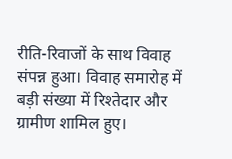रीति-रिवाजों के साथ विवाह संपन्न हुआ। विवाह समारोह में बड़ी संख्या में रिश्तेदार और ग्रामीण शामिल हुए।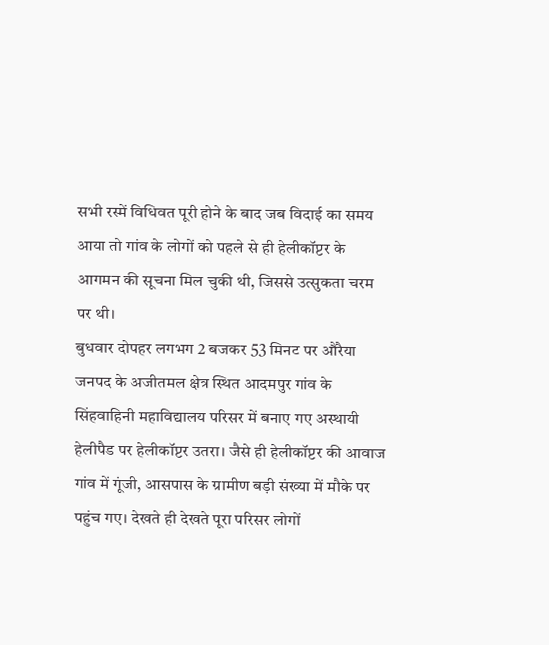सभी रस्में विधिवत पूरी होने के बाद जब विदाई का समय आया तो गांव के लोगों को पहले से ही हेलीकॉप्टर के आगमन की सूचना मिल चुकी थी, जिससे उत्सुकता चरम पर थी।
बुधवार दोपहर लगभग 2 बजकर 53 मिनट पर औरैया जनपद के अजीतमल क्षेत्र स्थित आदमपुर गांव के सिंहवाहिनी महाविद्यालय परिसर में बनाए गए अस्थायी हेलीपैड पर हेलीकॉप्टर उतरा। जैसे ही हेलीकॉप्टर की आवाज गांव में गूंजी, आसपास के ग्रामीण बड़ी संख्या में मौके पर पहुंच गए। देखते ही देखते पूरा परिसर लोगों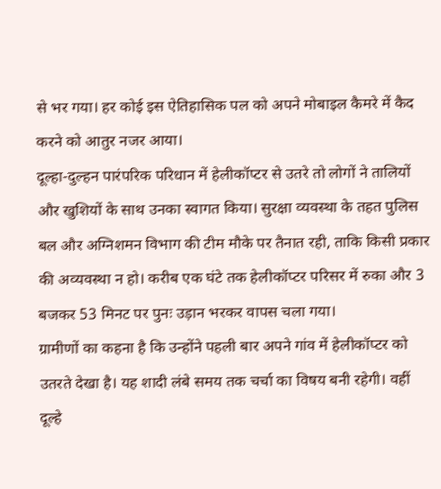से भर गया। हर कोई इस ऐतिहासिक पल को अपने मोबाइल कैमरे में कैद करने को आतुर नजर आया।
दूल्हा-दुल्हन पारंपरिक परिधान में हेलीकॉप्टर से उतरे तो लोगों ने तालियों और खुशियों के साथ उनका स्वागत किया। सुरक्षा व्यवस्था के तहत पुलिस बल और अग्निशमन विभाग की टीम मौके पर तैनात रही, ताकि किसी प्रकार की अव्यवस्था न हो। करीब एक घंटे तक हेलीकॉप्टर परिसर में रुका और 3 बजकर 53 मिनट पर पुनः उड़ान भरकर वापस चला गया।
ग्रामीणों का कहना है कि उन्होंने पहली बार अपने गांव में हेलीकॉप्टर को उतरते देखा है। यह शादी लंबे समय तक चर्चा का विषय बनी रहेगी। वहीं दूल्हे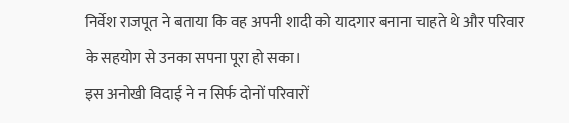निर्वेश राजपूत ने बताया कि वह अपनी शादी को यादगार बनाना चाहते थे और परिवार के सहयोग से उनका सपना पूरा हो सका।
इस अनोखी विदाई ने न सिर्फ दोनों परिवारों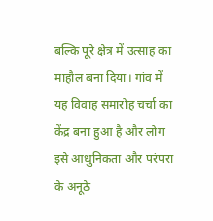बल्कि पूरे क्षेत्र में उत्साह का माहौल बना दिया। गांव में यह विवाह समारोह चर्चा का केंद्र बना हुआ है और लोग इसे आधुनिकता और परंपरा के अनूठे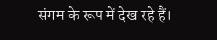संगम के रूप में देख रहे हैं।